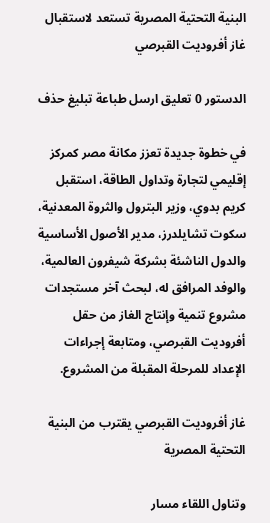البنية التحتية المصرية تستعد لاستقبال غاز أفروديت القبرصي

الدستور 0 تعليق ارسل طباعة تبليغ حذف

في خطوة جديدة تعزز مكانة مصر كمركز إقليمي لتجارة وتداول الطاقة، استقبل كريم بدوي، وزير البترول والثروة المعدنية، سكوت تشايلدرز، مدير الأصول الأساسية والدول الناشئة بشركة شيفرون العالمية، والوفد المرافق له، لبحث آخر مستجدات مشروع تنمية وإنتاج الغاز من حقل أفروديت القبرصي، ومتابعة إجراءات الإعداد للمرحلة المقبلة من المشروع.

غاز أفروديت القبرصي يقترب من البنية التحتية المصرية

وتناول اللقاء مسار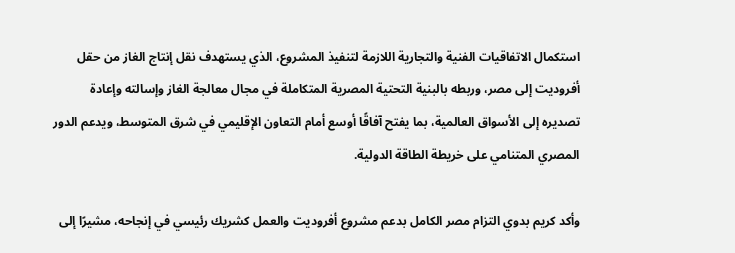استكمال الاتفاقيات الفنية والتجارية اللازمة لتنفيذ المشروع، الذي يستهدف نقل إنتاج الغاز من حقل أفروديت إلى مصر، وربطه بالبنية التحتية المصرية المتكاملة في مجال معالجة الغاز وإسالته وإعادة تصديره إلى الأسواق العالمية، بما يفتح آفاقًا أوسع أمام التعاون الإقليمي في شرق المتوسط، ويدعم الدور المصري المتنامي على خريطة الطاقة الدولية.

وأكد كريم بدوي التزام مصر الكامل بدعم مشروع أفروديت والعمل كشريك رئيسي في إنجاحه، مشيرًا إلى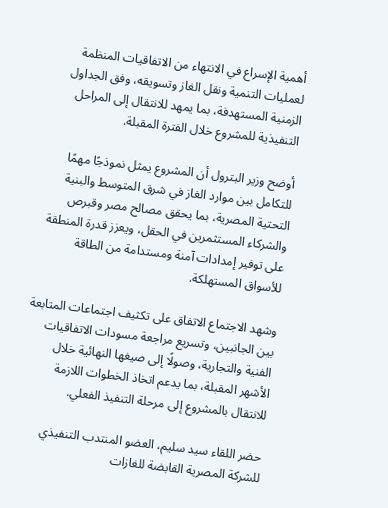أهمية الإسراع في الانتهاء من الاتفاقيات المنظمة لعمليات التنمية ونقل الغاز وتسويقه، وفق الجداول الزمنية المستهدفة، بما يمهد للانتقال إلى المراحل التنفيذية للمشروع خلال الفترة المقبلة.

أوضح وزير البترول أن المشروع يمثل نموذجًا مهمًا للتكامل بين موارد الغاز في شرق المتوسط والبنية التحتية المصرية، بما يحقق مصالح مصر وقبرص والشركاء المستثمرين في الحقل، ويعزز قدرة المنطقة على توفير إمدادات آمنة ومستدامة من الطاقة للأسواق المستهلكة.

وشهد الاجتماع الاتفاق على تكثيف اجتماعات المتابعة بين الجانبين، وتسريع مراجعة مسودات الاتفاقيات الفنية والتجارية، وصولًا إلى صيغها النهائية خلال الأشهر المقبلة، بما يدعم اتخاذ الخطوات اللازمة للانتقال بالمشروع إلى مرحلة التنفيذ الفعلي.

حضر اللقاء سيد سليم، العضو المنتدب التنفيذي للشركة المصرية القابضة للغازات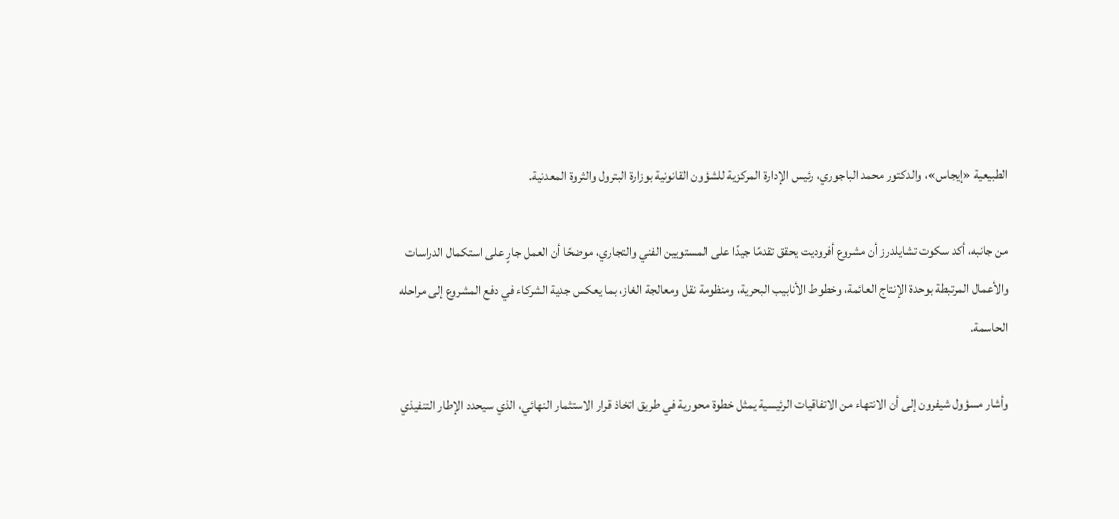الطبيعية «إيجاس»، والدكتور محمد الباجوري، رئيس الإدارة المركزية للشؤون القانونية بوزارة البترول والثروة المعدنية.

من جانبه، أكد سكوت تشايلدرز أن مشروع أفروديت يحقق تقدمًا جيدًا على المستويين الفني والتجاري، موضحًا أن العمل جارٍ على استكمال الدراسات والأعمال المرتبطة بوحدة الإنتاج العائمة، وخطوط الأنابيب البحرية، ومنظومة نقل ومعالجة الغاز، بما يعكس جدية الشركاء في دفع المشروع إلى مراحله الحاسمة.

وأشار مسؤول شيفرون إلى أن الانتهاء من الاتفاقيات الرئيسية يمثل خطوة محورية في طريق اتخاذ قرار الاستثمار النهائي، الذي سيحدد الإطار التنفيذي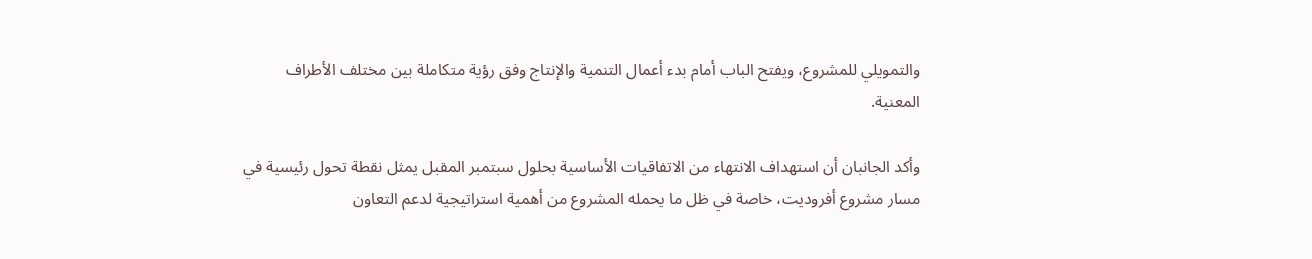والتمويلي للمشروع، ويفتح الباب أمام بدء أعمال التنمية والإنتاج وفق رؤية متكاملة بين مختلف الأطراف المعنية.

وأكد الجانبان أن استهداف الانتهاء من الاتفاقيات الأساسية بحلول سبتمبر المقبل يمثل نقطة تحول رئيسية في مسار مشروع أفروديت، خاصة في ظل ما يحمله المشروع من أهمية استراتيجية لدعم التعاون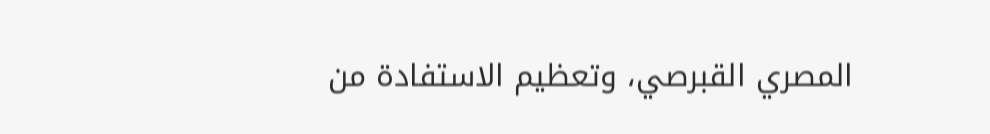المصري القبرصي، وتعظيم الاستفادة من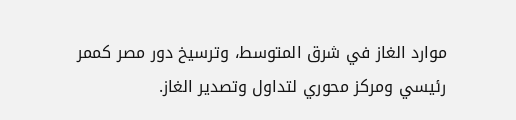موارد الغاز في شرق المتوسط، وترسيخ دور مصر كممر رئيسي ومركز محوري لتداول وتصدير الغاز.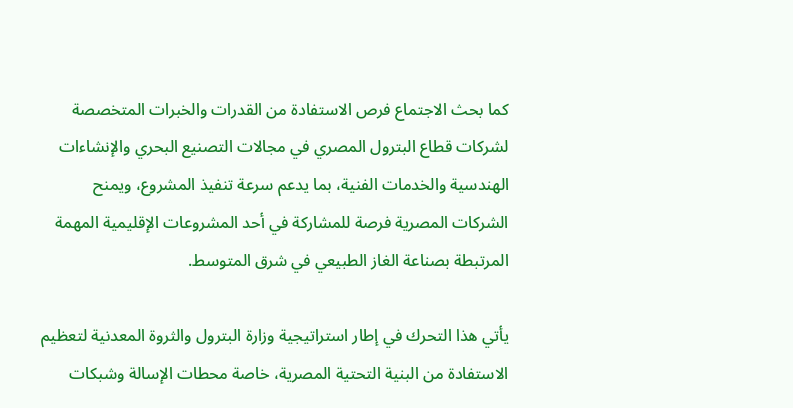كما بحث الاجتماع فرص الاستفادة من القدرات والخبرات المتخصصة لشركات قطاع البترول المصري في مجالات التصنيع البحري والإنشاءات الهندسية والخدمات الفنية، بما يدعم سرعة تنفيذ المشروع، ويمنح الشركات المصرية فرصة للمشاركة في أحد المشروعات الإقليمية المهمة المرتبطة بصناعة الغاز الطبيعي في شرق المتوسط.

يأتي هذا التحرك في إطار استراتيجية وزارة البترول والثروة المعدنية لتعظيم الاستفادة من البنية التحتية المصرية، خاصة محطات الإسالة وشبكات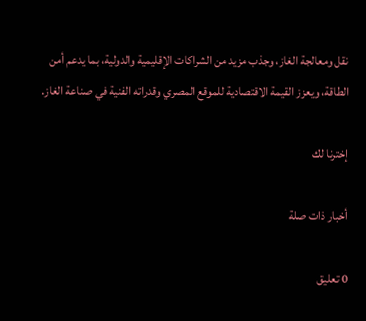نقل ومعالجة الغاز، وجذب مزيد من الشراكات الإقليمية والدولية، بما يدعم أمن الطاقة، ويعزز القيمة الاقتصادية للموقع المصري وقدراته الفنية في صناعة الغاز.

إخترنا لك

أخبار ذات صلة

0 تعليق